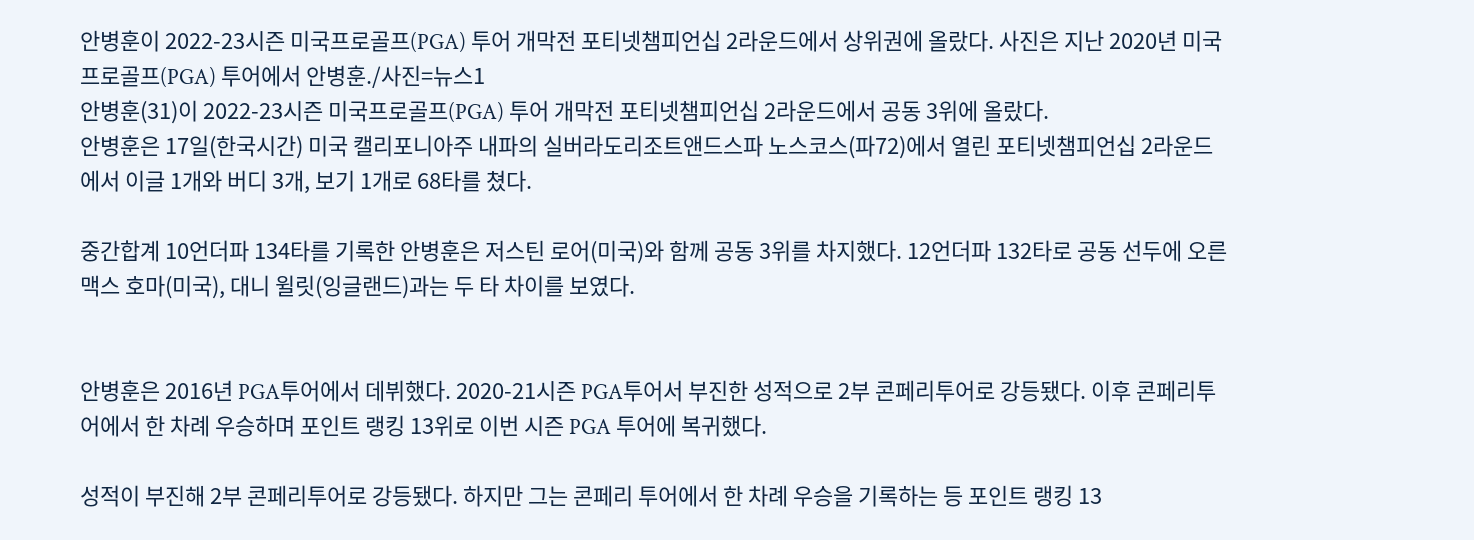안병훈이 2022-23시즌 미국프로골프(PGA) 투어 개막전 포티넷챔피언십 2라운드에서 상위권에 올랐다. 사진은 지난 2020년 미국프로골프(PGA) 투어에서 안병훈./사진=뉴스1
안병훈(31)이 2022-23시즌 미국프로골프(PGA) 투어 개막전 포티넷챔피언십 2라운드에서 공동 3위에 올랐다.
안병훈은 17일(한국시간) 미국 캘리포니아주 내파의 실버라도리조트앤드스파 노스코스(파72)에서 열린 포티넷챔피언십 2라운드에서 이글 1개와 버디 3개, 보기 1개로 68타를 쳤다.

중간합계 10언더파 134타를 기록한 안병훈은 저스틴 로어(미국)와 함께 공동 3위를 차지했다. 12언더파 132타로 공동 선두에 오른 맥스 호마(미국), 대니 윌릿(잉글랜드)과는 두 타 차이를 보였다.


안병훈은 2016년 PGA투어에서 데뷔했다. 2020-21시즌 PGA투어서 부진한 성적으로 2부 콘페리투어로 강등됐다. 이후 콘페리투어에서 한 차례 우승하며 포인트 랭킹 13위로 이번 시즌 PGA 투어에 복귀했다.

성적이 부진해 2부 콘페리투어로 강등됐다. 하지만 그는 콘페리 투어에서 한 차례 우승을 기록하는 등 포인트 랭킹 13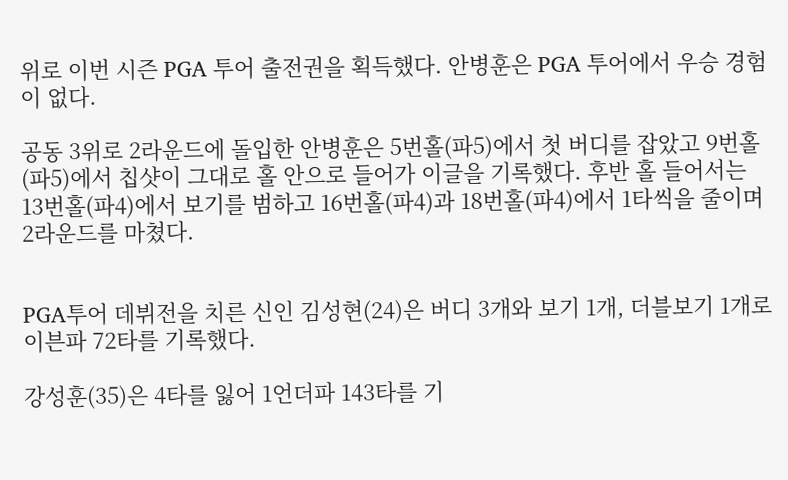위로 이번 시즌 PGA 투어 출전권을 획득했다. 안병훈은 PGA 투어에서 우승 경험이 없다.

공동 3위로 2라운드에 돌입한 안병훈은 5번홀(파5)에서 첫 버디를 잡았고 9번홀(파5)에서 칩샷이 그대로 홀 안으로 들어가 이글을 기록했다. 후반 홀 들어서는 13번홀(파4)에서 보기를 범하고 16번홀(파4)과 18번홀(파4)에서 1타씩을 줄이며 2라운드를 마쳤다.


PGA투어 데뷔전을 치른 신인 김성현(24)은 버디 3개와 보기 1개, 더블보기 1개로 이븐파 72타를 기록했다.

강성훈(35)은 4타를 잃어 1언더파 143타를 기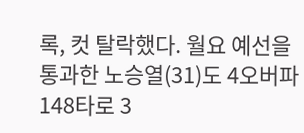록, 컷 탈락했다. 월요 예선을 통과한 노승열(31)도 4오버파 148타로 3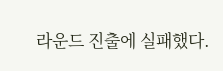라운드 진출에 실패했다.